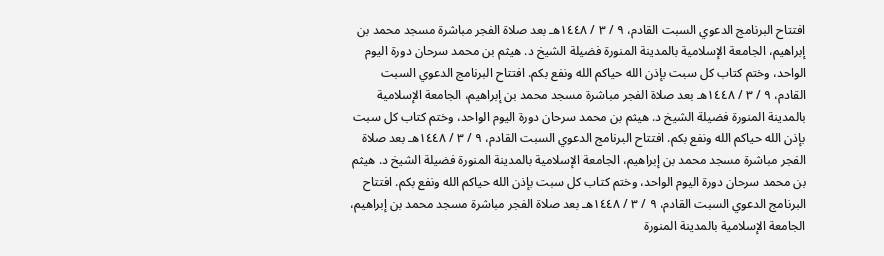افتتاح البرنامج الدعوي السبت القادم، ٩ / ٣ / ١٤٤٨هـ بعد صلاة الفجر مباشرة مسجد محمد بن إبراهيم، الجامعة الإسلامية بالمدينة المنورة فضيلة الشيخ د. هيثم بن محمد سرحان دورة اليوم الواحد، وختم كتاب كل سبت بإذن الله حياكم الله ونفع بكم. افتتاح البرنامج الدعوي السبت القادم، ٩ / ٣ / ١٤٤٨هـ بعد صلاة الفجر مباشرة مسجد محمد بن إبراهيم، الجامعة الإسلامية بالمدينة المنورة فضيلة الشيخ د. هيثم بن محمد سرحان دورة اليوم الواحد، وختم كتاب كل سبت بإذن الله حياكم الله ونفع بكم. افتتاح البرنامج الدعوي السبت القادم، ٩ / ٣ / ١٤٤٨هـ بعد صلاة الفجر مباشرة مسجد محمد بن إبراهيم، الجامعة الإسلامية بالمدينة المنورة فضيلة الشيخ د. هيثم بن محمد سرحان دورة اليوم الواحد، وختم كتاب كل سبت بإذن الله حياكم الله ونفع بكم. افتتاح البرنامج الدعوي السبت القادم، ٩ / ٣ / ١٤٤٨هـ بعد صلاة الفجر مباشرة مسجد محمد بن إبراهيم، الجامعة الإسلامية بالمدينة المنورة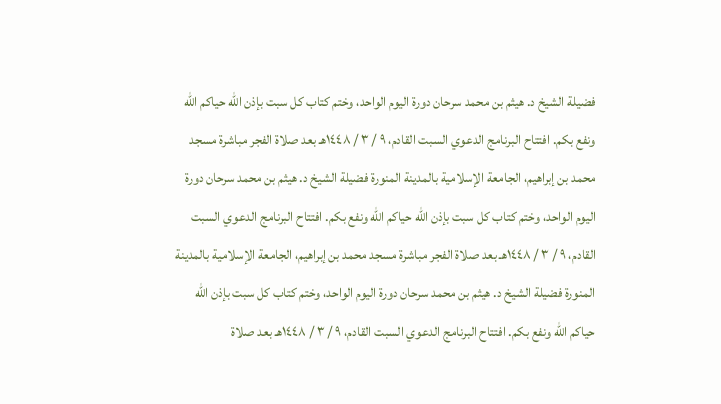فضيلة الشيخ د. هيثم بن محمد سرحان دورة اليوم الواحد، وختم كتاب كل سبت بإذن الله حياكم الله ونفع بكم. افتتاح البرنامج الدعوي السبت القادم، ٩ / ٣ / ١٤٤٨هـ بعد صلاة الفجر مباشرة مسجد محمد بن إبراهيم، الجامعة الإسلامية بالمدينة المنورة فضيلة الشيخ د. هيثم بن محمد سرحان دورة اليوم الواحد، وختم كتاب كل سبت بإذن الله حياكم الله ونفع بكم. افتتاح البرنامج الدعوي السبت القادم، ٩ / ٣ / ١٤٤٨هـ بعد صلاة الفجر مباشرة مسجد محمد بن إبراهيم، الجامعة الإسلامية بالمدينة المنورة فضيلة الشيخ د. هيثم بن محمد سرحان دورة اليوم الواحد، وختم كتاب كل سبت بإذن الله حياكم الله ونفع بكم. افتتاح البرنامج الدعوي السبت القادم، ٩ / ٣ / ١٤٤٨هـ بعد صلاة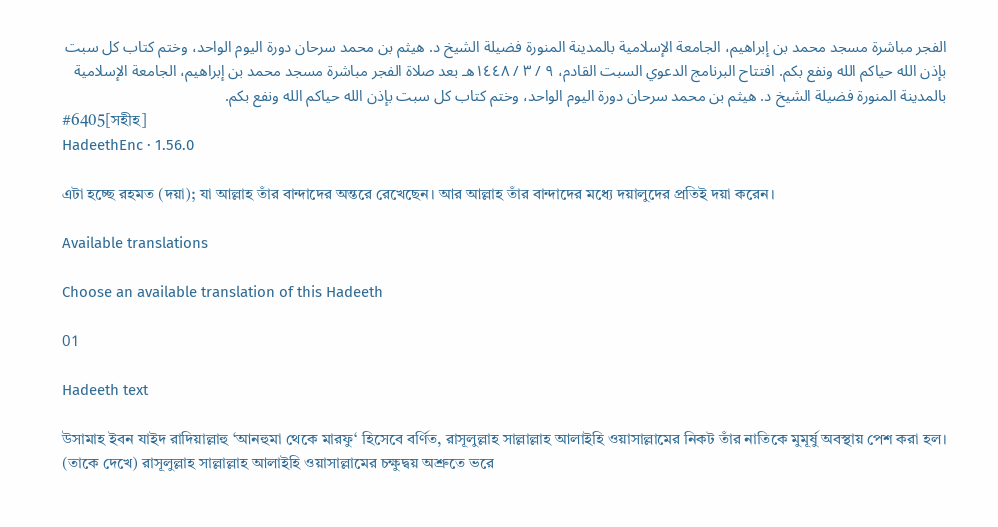الفجر مباشرة مسجد محمد بن إبراهيم، الجامعة الإسلامية بالمدينة المنورة فضيلة الشيخ د. هيثم بن محمد سرحان دورة اليوم الواحد، وختم كتاب كل سبت بإذن الله حياكم الله ونفع بكم. افتتاح البرنامج الدعوي السبت القادم، ٩ / ٣ / ١٤٤٨هـ بعد صلاة الفجر مباشرة مسجد محمد بن إبراهيم، الجامعة الإسلامية بالمدينة المنورة فضيلة الشيخ د. هيثم بن محمد سرحان دورة اليوم الواحد، وختم كتاب كل سبت بإذن الله حياكم الله ونفع بكم.
#6405[সহীহ]
HadeethEnc · 1.56.0

এটা হচ্ছে রহমত (দয়া); যা আল্লাহ তাঁর বান্দাদের অন্তরে রেখেছেন। আর আল্লাহ তাঁর বান্দাদের মধ্যে দয়ালুদের প্রতিই দয়া করেন।

Available translations

Choose an available translation of this Hadeeth

01

Hadeeth text

উসামাহ ইবন যাইদ রাদিয়াল্লাহু ‘আনহুমা থেকে মারফু‘ হিসেবে বর্ণিত, রাসূলুল্লাহ সাল্লাল্লাহ আলাইহি ওয়াসাল্লামের নিকট তাঁর নাতিকে মুমূর্ষু অবস্থায় পেশ করা হল। (তাকে দেখে) রাসূলুল্লাহ সাল্লাল্লাহ আলাইহি ওয়াসাল্লামের চক্ষুদ্বয় অশ্রুতে ভরে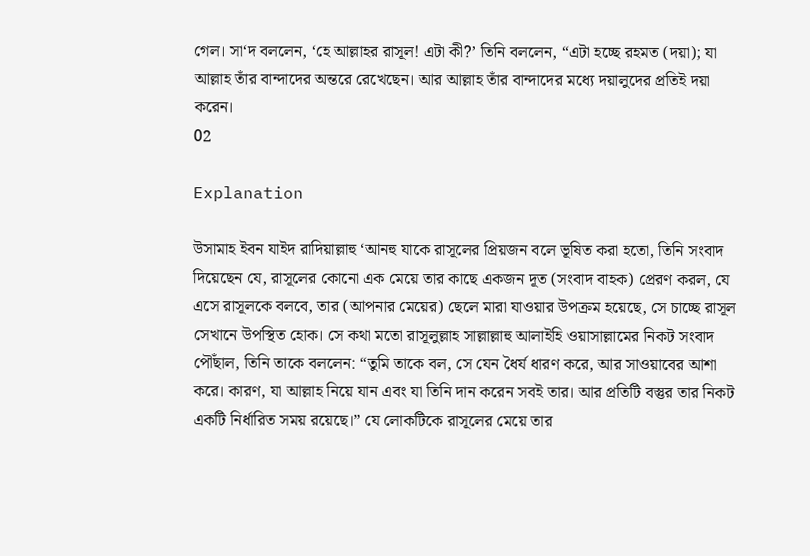গেল। সা‘দ বললেন, ‘হে আল্লাহর রাসূল! এটা কী?’ তিনি বললেন, “এটা হচ্ছে রহমত (দয়া); যা আল্লাহ তাঁর বান্দাদের অন্তরে রেখেছেন। আর আল্লাহ তাঁর বান্দাদের মধ্যে দয়ালুদের প্রতিই দয়া করেন।
02

Explanation

উসামাহ ইবন যাইদ রাদিয়াল্লাহু ‘আনহু যাকে রাসূলের প্রিয়জন বলে ভূষিত করা হতো, তিনি সংবাদ দিয়েছেন যে, রাসূলের কোনো এক মেয়ে তার কাছে একজন দূত (সংবাদ বাহক) প্রেরণ করল, যে এসে রাসূলকে বলবে, তার (আপনার মেয়ের) ছেলে মারা যাওয়ার উপক্রম হয়েছে, সে চাচ্ছে রাসূল সেখানে উপস্থিত হোক। সে কথা মতো রাসূলুল্লাহ সাল্লাল্লাহু আলাইহি ওয়াসাল্লামের নিকট সংবাদ পৌঁছাল, তিনি তাকে বললেন: “তুমি তাকে বল, সে যেন ধৈর্য ধারণ করে, আর সাওয়াবের আশা করে। কারণ, যা আল্লাহ নিয়ে যান এবং যা তিনি দান করেন সবই তার। আর প্রতিটি বস্তুর তার নিকট একটি নির্ধারিত সময় রয়েছে।” যে লোকটিকে রাসূলের মেয়ে তার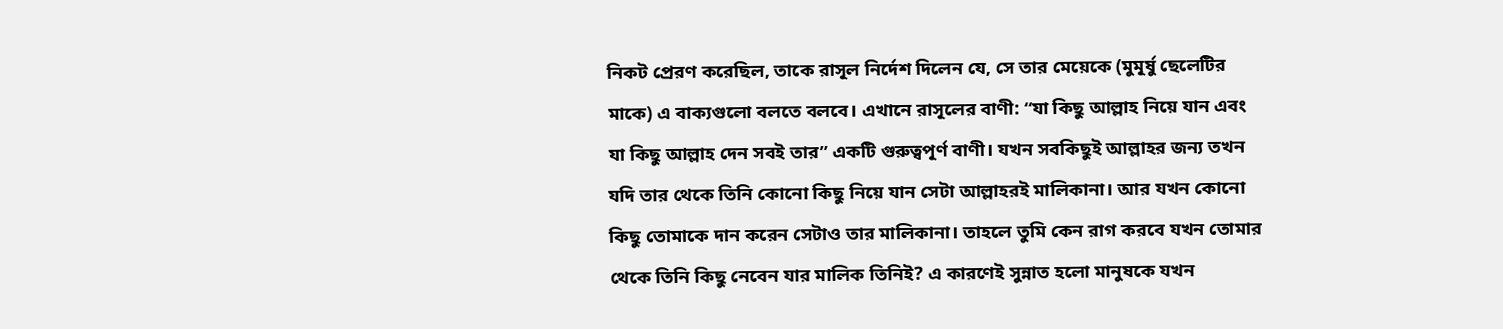নিকট প্রেরণ করেছিল, তাকে রাসূল নির্দেশ দিলেন যে, সে তার মেয়েকে (মুমূর্ষু ছেলেটির মাকে) এ বাক্যগুলো বলতে বলবে। এখানে রাসূলের বাণী: “যা কিছু আল্লাহ নিয়ে যান এবং যা কিছু আল্লাহ দেন সবই তার” একটি গুরুত্বপূর্ণ বাণী। যখন সবকিছুই আল্লাহর জন্য তখন যদি তার থেকে তিনি কোনো কিছু নিয়ে যান সেটা আল্লাহরই মালিকানা। আর যখন কোনো কিছু তোমাকে দান করেন সেটাও তার মালিকানা। তাহলে তুমি কেন রাগ করবে যখন তোমার থেকে তিনি কিছু নেবেন যার মালিক তিনিই? এ কারণেই সুন্নাত হলো মানুষকে যখন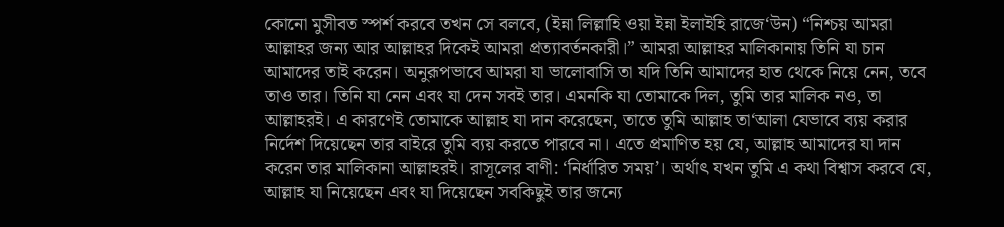কোনো মুসীবত স্পর্শ করবে তখন সে বলবে, (ইন্না লিল্লাহি ওয়া ইন্না ইলাইহি রাজে‘উন) “নিশ্চয় আমরা আল্লাহর জন্য আর আল্লাহর দিকেই আমরা প্রত্যাবর্তনকারী।” আমরা আল্লাহর মালিকানায় তিনি যা চান আমাদের তাই করেন। অনুরূপভাবে আমরা যা ভালোবাসি তা যদি তিনি আমাদের হাত থেকে নিয়ে নেন, তবে তাও তার। তিনি যা নেন এবং যা দেন সবই তার। এমনকি যা তোমাকে দিল, তুমি তার মালিক নও, তা আল্লাহরই। এ কারণেই তোমাকে আল্লাহ যা দান করেছেন, তাতে তুমি আল্লাহ তা‘আলা যেভাবে ব্যয় করার নির্দেশ দিয়েছেন তার বাইরে তুমি ব্যয় করতে পারবে না। এতে প্রমাণিত হয় যে, আল্লাহ আমাদের যা দান করেন তার মালিকানা আল্লাহরই। রাসূলের বাণী: ‘নির্ধারিত সময়’। অর্থাৎ যখন তুমি এ কথা বিশ্বাস করবে যে, আল্লাহ যা নিয়েছেন এবং যা দিয়েছেন সবকিছুই তার জন্যে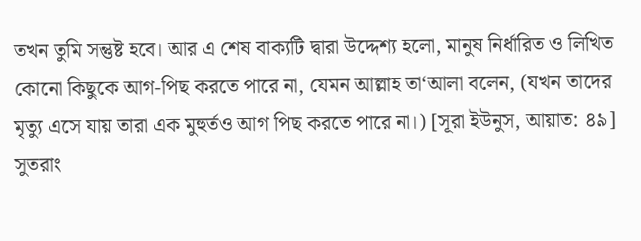তখন তুমি সন্তুষ্ট হবে। আর এ শেষ বাক্যটি দ্বারা উদ্দেশ্য হলো, মানুষ নির্ধারিত ও লিখিত কোনো কিছুকে আগ-পিছ করতে পারে না, যেমন আল্লাহ তা‘আলা বলেন, (যখন তাদের মৃত্যু এসে যায় তারা এক মুহুর্তও আগ পিছ করতে পারে না।) [সূরা ইউনুস, আয়াত: ৪৯] সুতরাং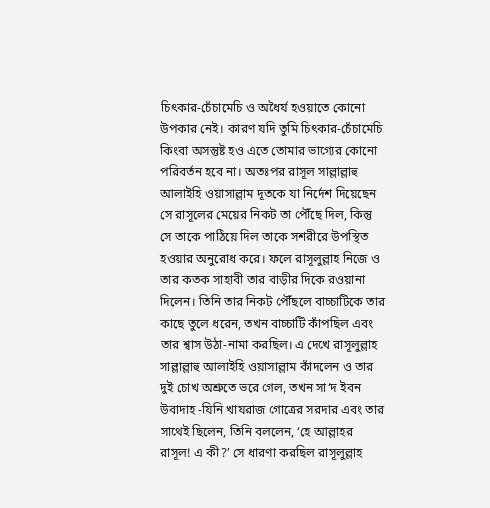চিৎকার-চেঁচামেচি ও অধৈর্য হওয়াতে কোনো উপকার নেই। কারণ যদি তুমি চিৎকার-চেঁচামেচি কিংবা অসন্তুষ্ট হও এতে তোমার ভাগ্যের কোনো পরিবর্তন হবে না। অতঃপর রাসূল সাল্লাল্লাহু আলাইহি ওয়াসাল্লাম দূতকে যা নির্দেশ দিয়েছেন সে রাসূলের মেয়ের নিকট তা পৌঁছে দিল, কিন্তু সে তাকে পাঠিয়ে দিল তাকে সশরীরে উপস্থিত হওয়ার অনুরোধ করে। ফলে রাসূলুল্লাহ নিজে ও তার কতক সাহাবী তার বাড়ীর দিকে রওয়ানা দিলেন। তিনি তার নিকট পৌঁছলে বাচ্চাটিকে তার কাছে তুলে ধরেন, তখন বাচ্চাটি কাঁপছিল এবং তার শ্বাস উঠা-নামা করছিল। এ দেখে রাসূলুল্লাহ সাল্লাল্লাহু আলাইহি ওয়াসাল্লাম কাঁদলেন ও তার দুই চোখ অশ্রুতে ভরে গেল, তখন সা‘দ ইবন উবাদাহ -যিনি খাযরাজ গোত্রের সরদার এবং তার সাথেই ছিলেন, তিনি বললেন, ‘হে আল্লাহর রাসূল! এ কী?’ সে ধারণা করছিল রাসূলুল্লাহ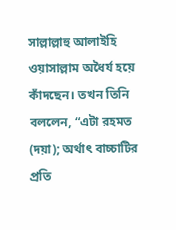সাল্লাল্লাহু আলাইহি ওয়াসাল্লাম অধৈর্য হয়ে কাঁদছেন। তখন তিনি বললেন, “এটা রহমত (দয়া); অর্থাৎ বাচ্চাটির প্রতি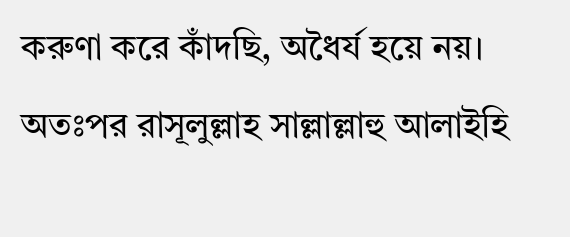করুণা করে কাঁদছি, অধৈর্য হয়ে নয়। অতঃপর রাসূলুল্লাহ সাল্লাল্লাহু আলাইহি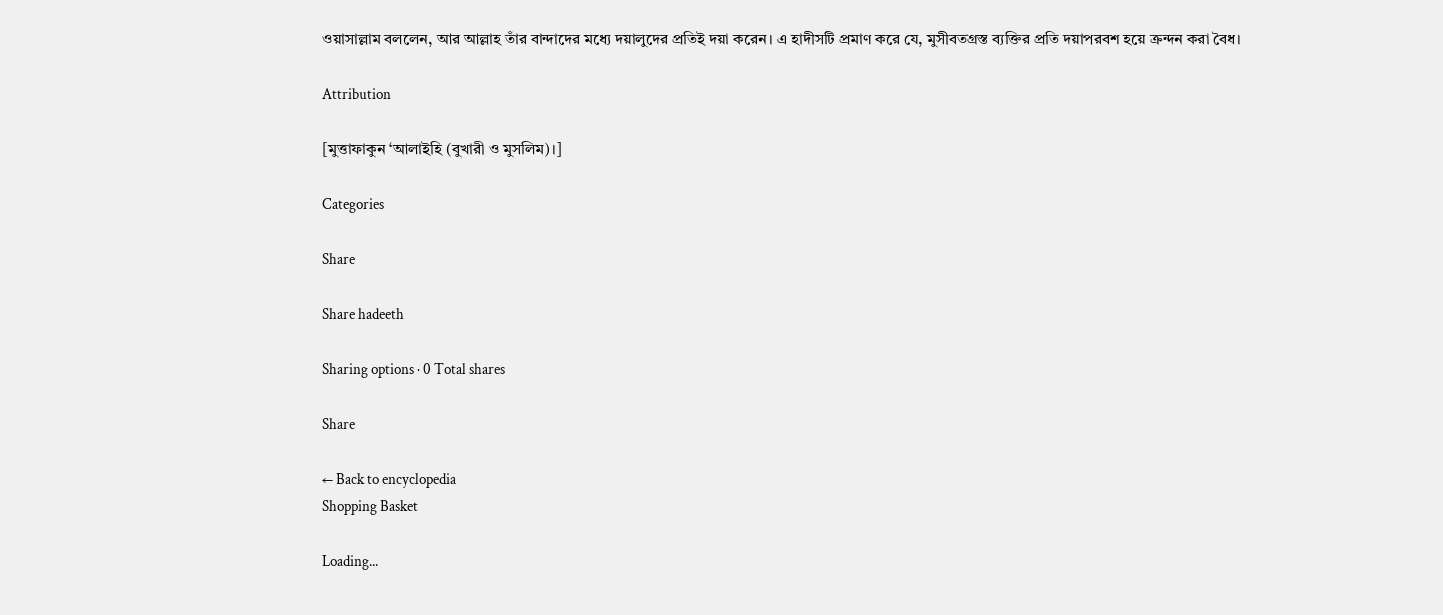ওয়াসাল্লাম বললেন, আর আল্লাহ তাঁর বান্দাদের মধ্যে দয়ালুদের প্রতিই দয়া করেন। এ হাদীসটি প্রমাণ করে যে, মুসীবতগ্রস্ত ব্যক্তির প্রতি দয়াপরবশ হয়ে ক্রন্দন করা বৈধ।

Attribution

[মুত্তাফাকুন ‘আলাইহি (বুখারী ও মুসলিম)।]

Categories

Share

Share hadeeth

Sharing options · 0 Total shares

Share

← Back to encyclopedia
Shopping Basket

Loading...